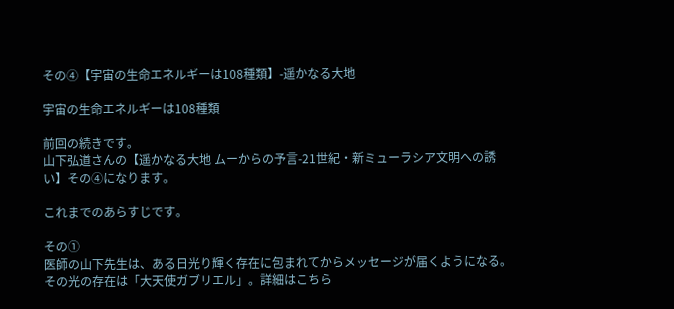その④【宇宙の生命エネルギーは108種類】-遥かなる大地

宇宙の生命エネルギーは108種類

前回の続きです。
山下弘道さんの【遥かなる大地 ムーからの予言-21世紀・新ミューラシア文明への誘い】その④になります。

これまでのあらすじです。

その①
医師の山下先生は、ある日光り輝く存在に包まれてからメッセージが届くようになる。その光の存在は「大天使ガブリエル」。詳細はこちら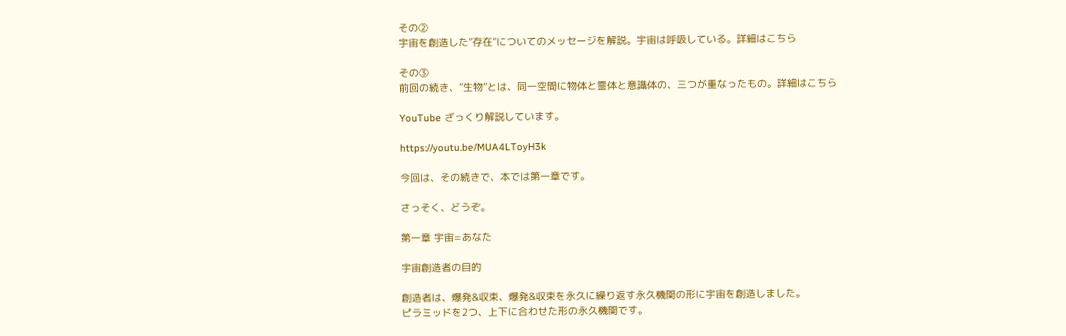その②
宇宙を創造した”存在”についてのメッセージを解説。宇宙は呼吸している。詳細はこちら

その③
前回の続き、”生物”とは、同一空間に物体と霊体と意識体の、三つが重なったもの。詳細はこちら

YouTube ざっくり解説しています。

https://youtu.be/MUA4LToyH3k

今回は、その続きで、本では第一章です。

さっそく、どうぞ。

第一章 宇宙=あなた

宇宙創造者の目的

創造者は、爆発&収束、爆発&収束を永久に繰り返す永久機関の形に宇宙を創造しました。
ピラミッドを2つ、上下に合わせた形の永久機関です。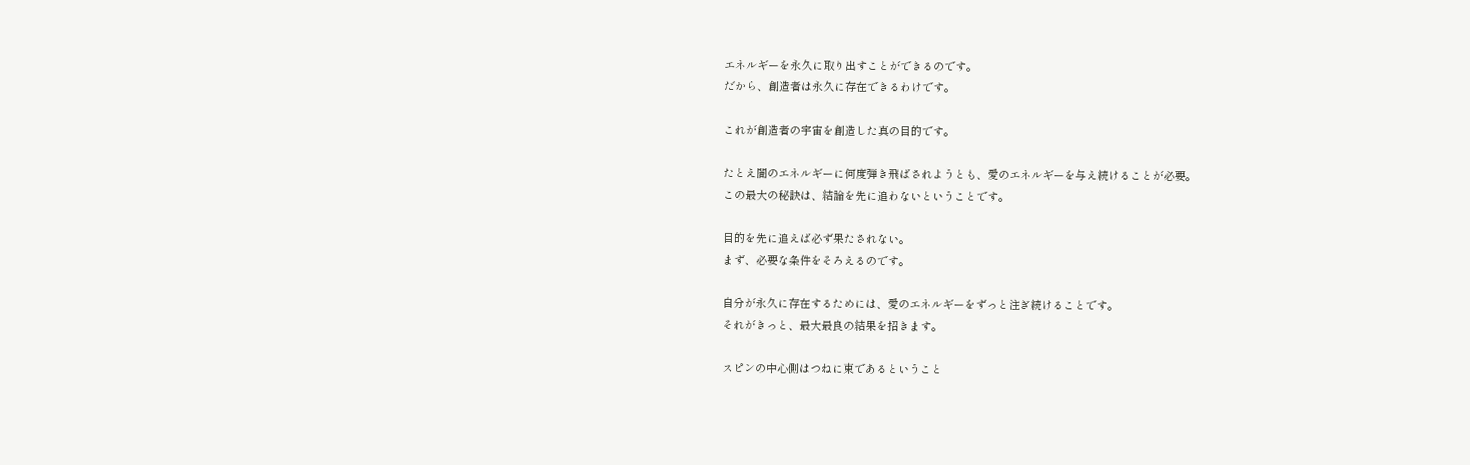エネルギーを永久に取り出すことができるのです。
だから、創造者は永久に存在できるわけです。

これが創造者の宇宙を創造した真の目的です。

たとえ闇のエネルギーに何度弾き飛ばされようとも、愛のエネルギーを与え続けることが必要。
この最大の秘訣は、結論を先に追わないということです。

目的を先に追えば必ず果たされない。
まず、必要な条件をそろえるのです。

自分が永久に存在するためには、愛のエネルギーをずっと注ぎ続けることです。
それがきっと、最大最良の結果を招きます。

スピンの中心側はつねに東であるということ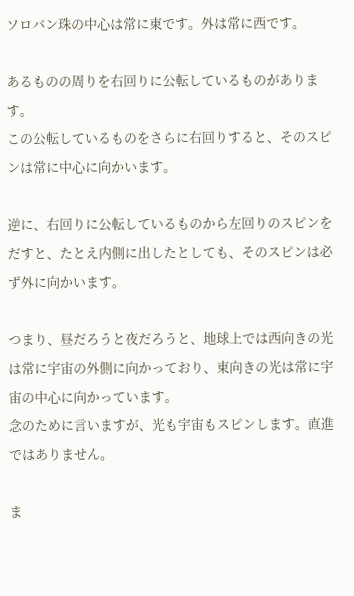ソロバン珠の中心は常に東です。外は常に西です。

あるものの周りを右回りに公転しているものがあります。
この公転しているものをさらに右回りすると、そのスピンは常に中心に向かいます。

逆に、右回りに公転しているものから左回りのスピンをだすと、たとえ内側に出したとしても、そのスピンは必ず外に向かいます。

つまり、昼だろうと夜だろうと、地球上では西向きの光は常に宇宙の外側に向かっており、東向きの光は常に宇宙の中心に向かっています。
念のために言いますが、光も宇宙もスピンします。直進ではありません。

ま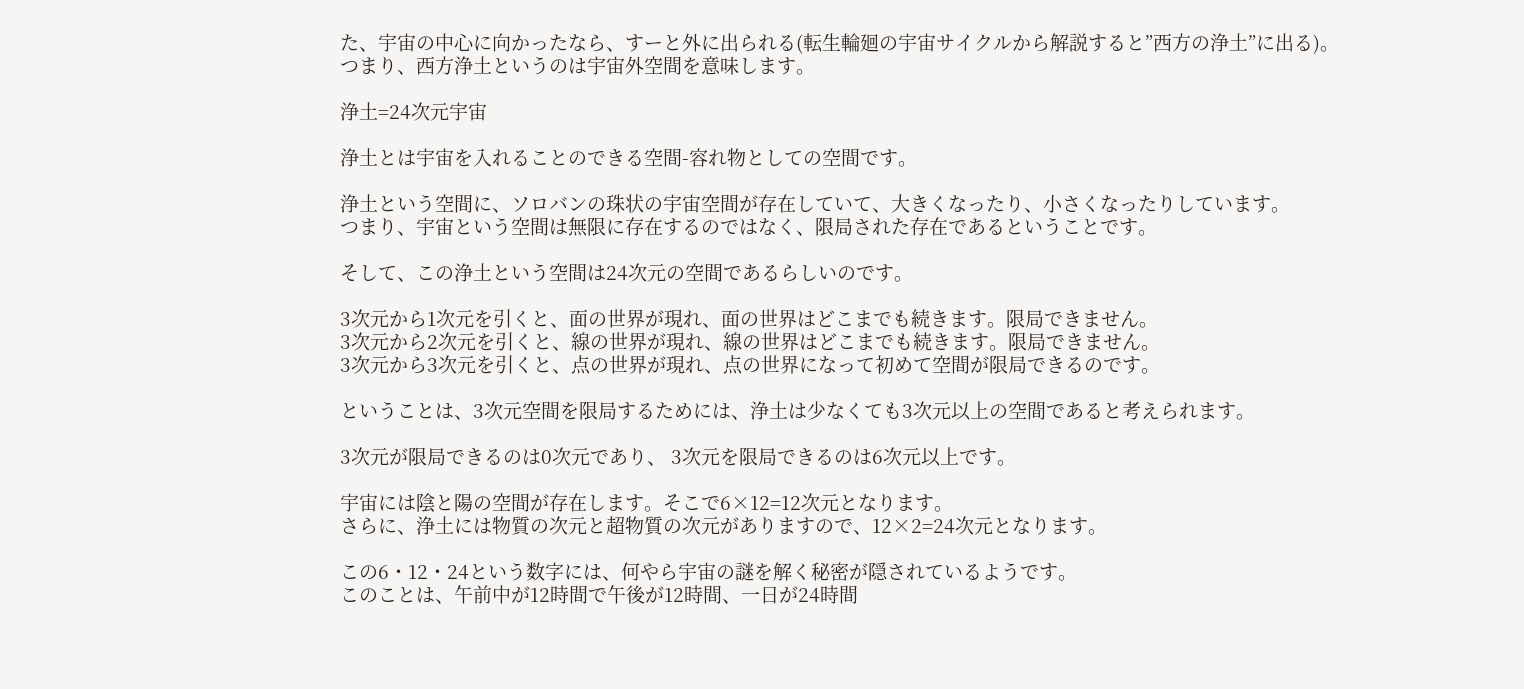た、宇宙の中心に向かったなら、すーと外に出られる(転生輪廻の宇宙サイクルから解説すると”西方の浄土”に出る)。
つまり、西方浄土というのは宇宙外空間を意味します。

浄土=24次元宇宙

浄土とは宇宙を入れることのできる空間-容れ物としての空間です。

浄土という空間に、ソロバンの珠状の宇宙空間が存在していて、大きくなったり、小さくなったりしています。
つまり、宇宙という空間は無限に存在するのではなく、限局された存在であるということです。

そして、この浄土という空間は24次元の空間であるらしいのです。

3次元から1次元を引くと、面の世界が現れ、面の世界はどこまでも続きます。限局できません。
3次元から2次元を引くと、線の世界が現れ、線の世界はどこまでも続きます。限局できません。
3次元から3次元を引くと、点の世界が現れ、点の世界になって初めて空間が限局できるのです。

ということは、3次元空間を限局するためには、浄土は少なくても3次元以上の空間であると考えられます。

3次元が限局できるのは0次元であり、 3次元を限局できるのは6次元以上です。

宇宙には陰と陽の空間が存在します。そこで6×12=12次元となります。
さらに、浄土には物質の次元と超物質の次元がありますので、12×2=24次元となります。

この6・12・24という数字には、何やら宇宙の謎を解く秘密が隠されているようです。
このことは、午前中が12時間で午後が12時間、一日が24時間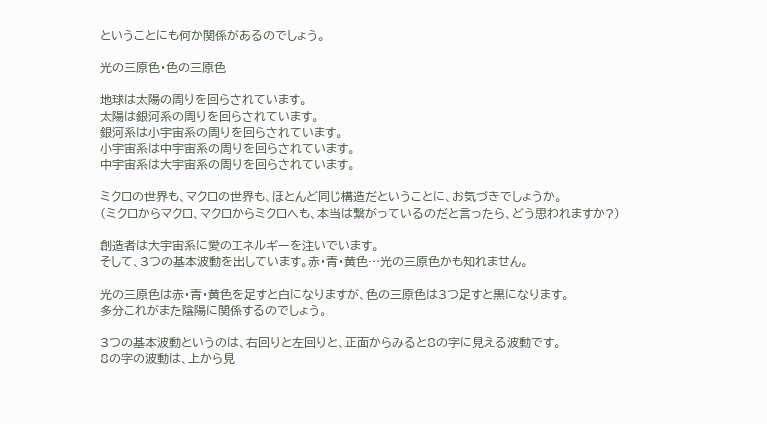ということにも何か関係があるのでしょう。

光の三原色・色の三原色

地球は太陽の周りを回らされています。
太陽は銀河系の周りを回らされています。
銀河系は小宇宙系の周りを回らされています。
小宇宙系は中宇宙系の周りを回らされています。
中宇宙系は大宇宙系の周りを回らされています。

ミクロの世界も、マクロの世界も、ほとんど同じ構造だということに、お気づきでしょうか。
(ミクロからマクロ、マクロからミクロへも、本当は繋がっているのだと言ったら、どう思われますか?)

創造者は大宇宙系に愛のエネルギーを注いでいます。
そして、3つの基本波動を出しています。赤・青・黄色…光の三原色かも知れません。

光の三原色は赤・青・黄色を足すと白になりますが、色の三原色は3つ足すと黒になります。
多分これがまた陰陽に関係するのでしょう。

3つの基本波動というのは、右回りと左回りと、正面からみると8の字に見える波動です。
8の字の波動は、上から見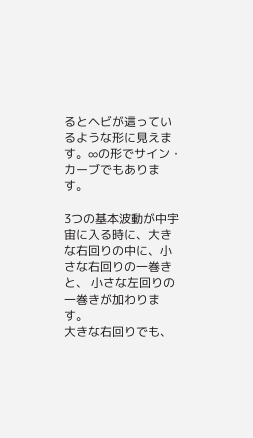るとヘビが這っているような形に見えます。∞の形でサイン・カーブでもあります。

3つの基本波動が中宇宙に入る時に、大きな右回りの中に、小さな右回りの一巻きと、 小さな左回りの一巻きが加わります。
大きな右回りでも、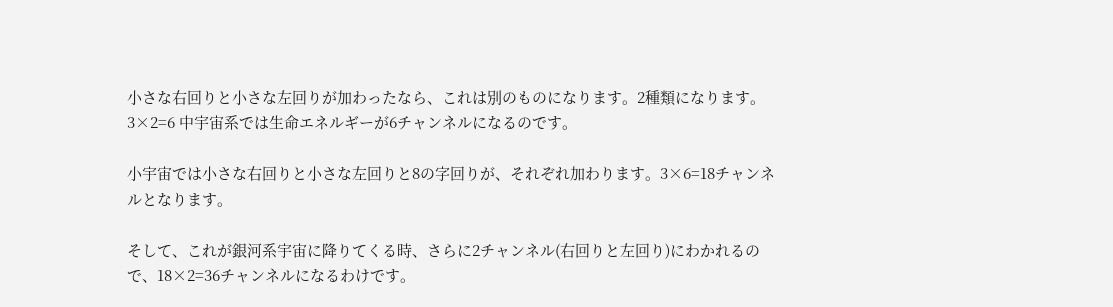小さな右回りと小さな左回りが加わったなら、これは別のものになります。2種類になります。
3×2=6 中宇宙系では生命エネルギーが6チャンネルになるのです。

小宇宙では小さな右回りと小さな左回りと8の字回りが、それぞれ加わります。3×6=18チャンネルとなります。

そして、これが銀河系宇宙に降りてくる時、さらに2チャンネル(右回りと左回り)にわかれるので、18×2=36チャンネルになるわけです。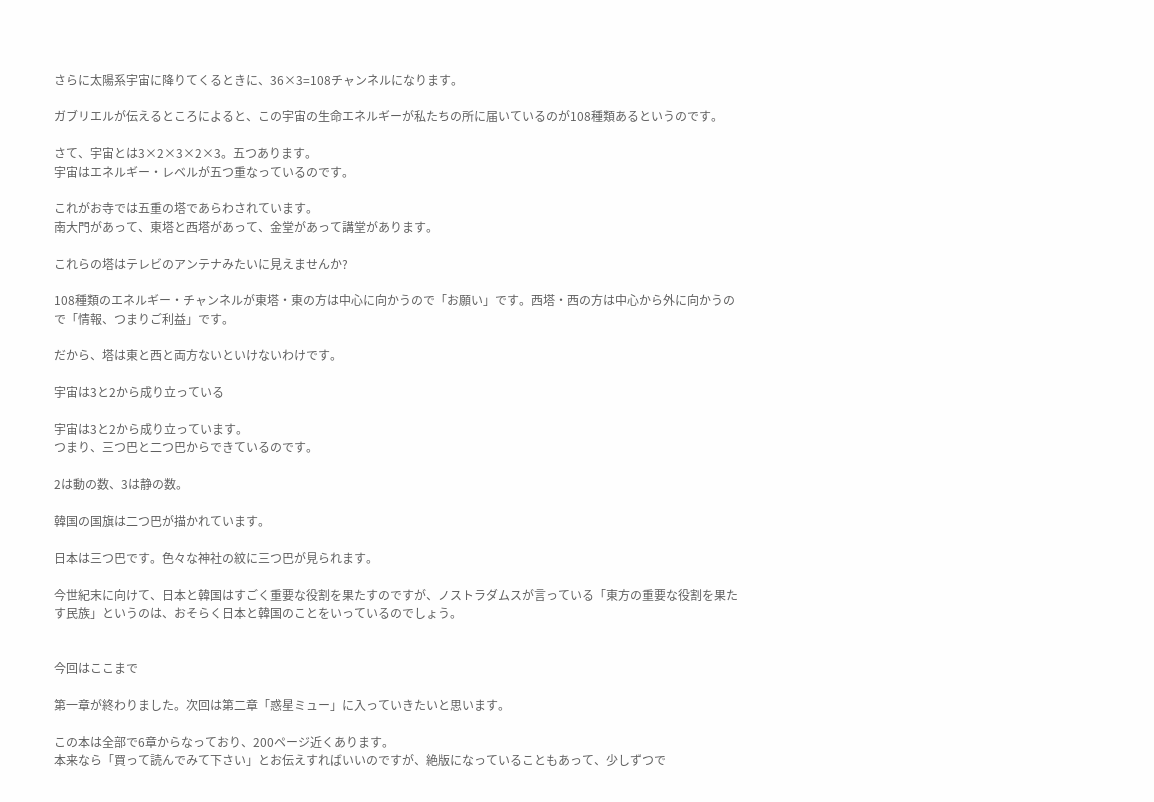さらに太陽系宇宙に降りてくるときに、36×3=108チャンネルになります。

ガブリエルが伝えるところによると、この宇宙の生命エネルギーが私たちの所に届いているのが108種類あるというのです。

さて、宇宙とは3×2×3×2×3。五つあります。
宇宙はエネルギー・レベルが五つ重なっているのです。

これがお寺では五重の塔であらわされています。
南大門があって、東塔と西塔があって、金堂があって講堂があります。

これらの塔はテレビのアンテナみたいに見えませんか?

108種類のエネルギー・チャンネルが東塔・東の方は中心に向かうので「お願い」です。西塔・西の方は中心から外に向かうので「情報、つまりご利益」です。

だから、塔は東と西と両方ないといけないわけです。

宇宙は3と2から成り立っている

宇宙は3と2から成り立っています。
つまり、三つ巴と二つ巴からできているのです。

2は動の数、3は静の数。

韓国の国旗は二つ巴が描かれています。

日本は三つ巴です。色々な神社の紋に三つ巴が見られます。

今世紀末に向けて、日本と韓国はすごく重要な役割を果たすのですが、ノストラダムスが言っている「東方の重要な役割を果たす民族」というのは、おそらく日本と韓国のことをいっているのでしょう。


今回はここまで

第一章が終わりました。次回は第二章「惑星ミュー」に入っていきたいと思います。

この本は全部で6章からなっており、200ページ近くあります。
本来なら「買って読んでみて下さい」とお伝えすればいいのですが、絶版になっていることもあって、少しずつで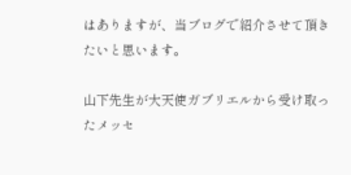はありますが、当ブログで紹介させて頂きたいと思います。

山下先生が大天使ガブリエルから受け取ったメッセ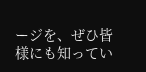ージを、ぜひ皆様にも知ってい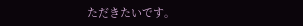ただきたいです。